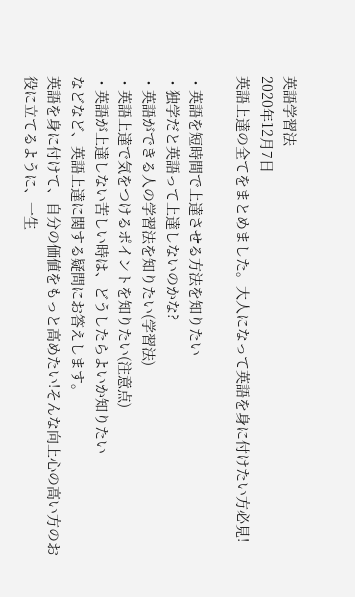英語学習法
2020年12月7日
英語上達の全てをまとめました。大人になって英語を身に付けたい方必見!

・英語を短時間で上達させる方法を知りたい
・独学だと英語って上達しないのかな?
・英語ができる人の学習法を知りたい(学習法)
・英語上達で気をつけるポイントを知りたい(注意点)
・英語が上達しない苦しい時は、どうしたらよいか知りたい
などなど、英語上達に関する疑問にお答えします。
英語を身に付けて、自分の価値をもっと高めたい!そんな向上心の高い方のお役に立てるように、一生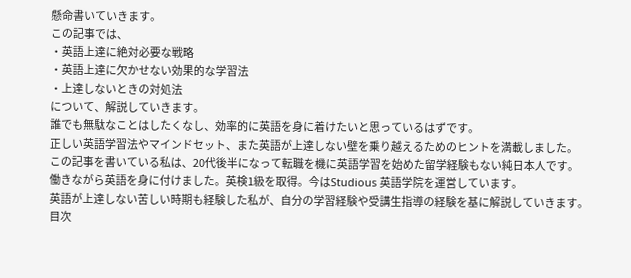懸命書いていきます。
この記事では、
・英語上達に絶対必要な戦略
・英語上達に欠かせない効果的な学習法
・上達しないときの対処法
について、解説していきます。
誰でも無駄なことはしたくなし、効率的に英語を身に着けたいと思っているはずです。
正しい英語学習法やマインドセット、また英語が上達しない壁を乗り越えるためのヒントを満載しました。
この記事を書いている私は、20代後半になって転職を機に英語学習を始めた留学経験もない純日本人です。
働きながら英語を身に付けました。英検1級を取得。今はStudious 英語学院を運営しています。
英語が上達しない苦しい時期も経験した私が、自分の学習経験や受講生指導の経験を基に解説していきます。
目次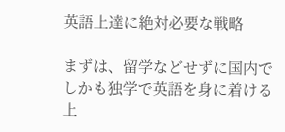英語上達に絶対必要な戦略

まずは、留学などせずに国内でしかも独学で英語を身に着ける上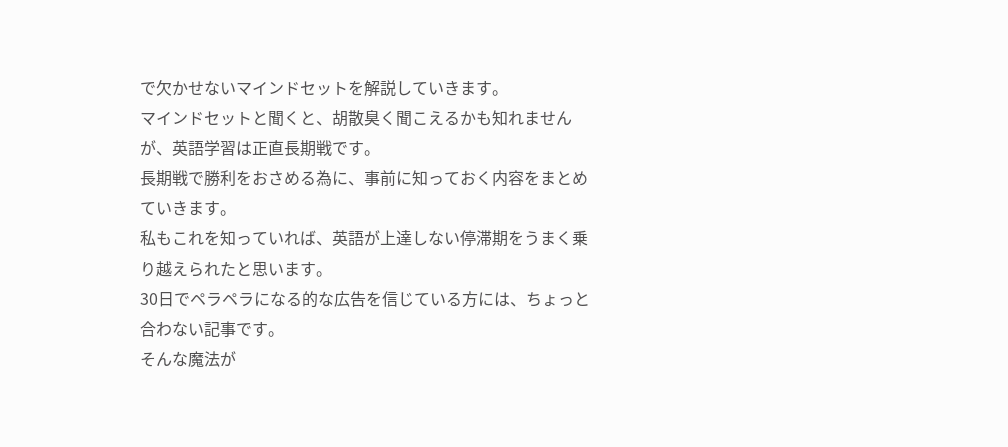で欠かせないマインドセットを解説していきます。
マインドセットと聞くと、胡散臭く聞こえるかも知れませんが、英語学習は正直長期戦です。
長期戦で勝利をおさめる為に、事前に知っておく内容をまとめていきます。
私もこれを知っていれば、英語が上達しない停滞期をうまく乗り越えられたと思います。
30日でペラペラになる的な広告を信じている方には、ちょっと合わない記事です。
そんな魔法が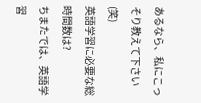あるなら、私にこっそり教えて下さい(笑)
英語学習に必要な総時間数は?
ちまたでは、英語学習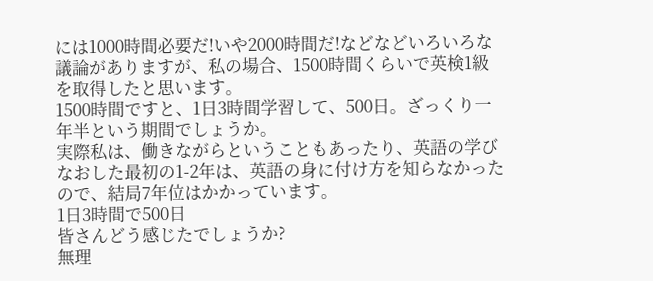には1000時間必要だ!いや2000時間だ!などなどいろいろな議論がありますが、私の場合、1500時間くらいで英検1級を取得したと思います。
1500時間ですと、1日3時間学習して、500日。ざっくり一年半という期間でしょうか。
実際私は、働きながらということもあったり、英語の学びなおした最初の1-2年は、英語の身に付け方を知らなかったので、結局7年位はかかっています。
1日3時間で500日
皆さんどう感じたでしょうか?
無理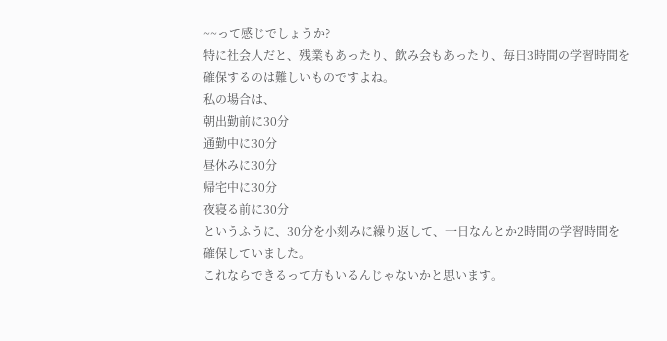~~って感じでしょうか?
特に社会人だと、残業もあったり、飲み会もあったり、毎日3時間の学習時間を確保するのは難しいものですよね。
私の場合は、
朝出勤前に30分
通勤中に30分
昼休みに30分
帰宅中に30分
夜寝る前に30分
というふうに、30分を小刻みに繰り返して、一日なんとか2時間の学習時間を確保していました。
これならできるって方もいるんじゃないかと思います。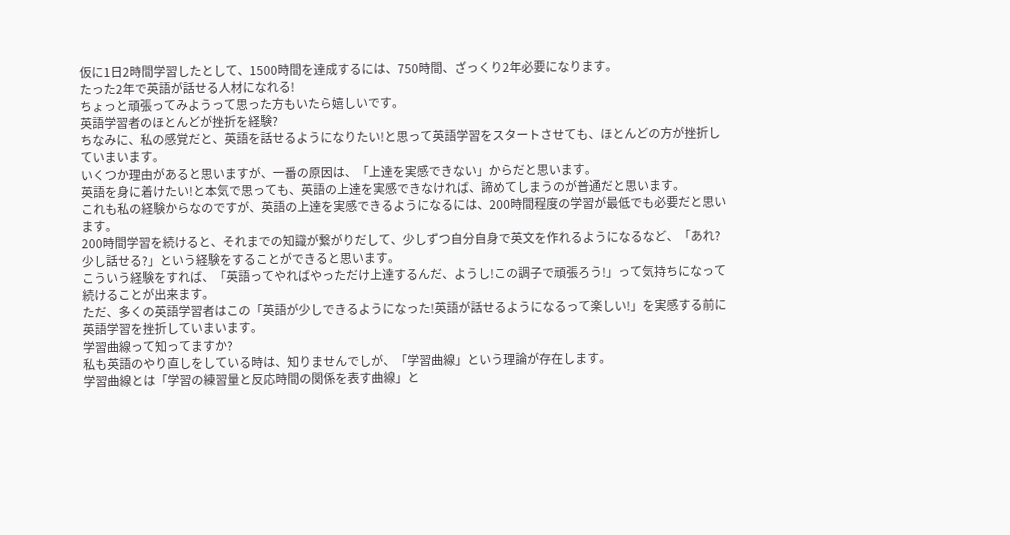仮に1日2時間学習したとして、1500時間を達成するには、750時間、ざっくり2年必要になります。
たった2年で英語が話せる人材になれる!
ちょっと頑張ってみようって思った方もいたら嬉しいです。
英語学習者のほとんどが挫折を経験?
ちなみに、私の感覚だと、英語を話せるようになりたい!と思って英語学習をスタートさせても、ほとんどの方が挫折していまいます。
いくつか理由があると思いますが、一番の原因は、「上達を実感できない」からだと思います。
英語を身に着けたい!と本気で思っても、英語の上達を実感できなければ、諦めてしまうのが普通だと思います。
これも私の経験からなのですが、英語の上達を実感できるようになるには、200時間程度の学習が最低でも必要だと思います。
200時間学習を続けると、それまでの知識が繋がりだして、少しずつ自分自身で英文を作れるようになるなど、「あれ?少し話せる?」という経験をすることができると思います。
こういう経験をすれば、「英語ってやればやっただけ上達するんだ、ようし!この調子で頑張ろう!」って気持ちになって続けることが出来ます。
ただ、多くの英語学習者はこの「英語が少しできるようになった!英語が話せるようになるって楽しい!」を実感する前に英語学習を挫折していまいます。
学習曲線って知ってますか?
私も英語のやり直しをしている時は、知りませんでしが、「学習曲線」という理論が存在します。
学習曲線とは「学習の練習量と反応時間の関係を表す曲線」と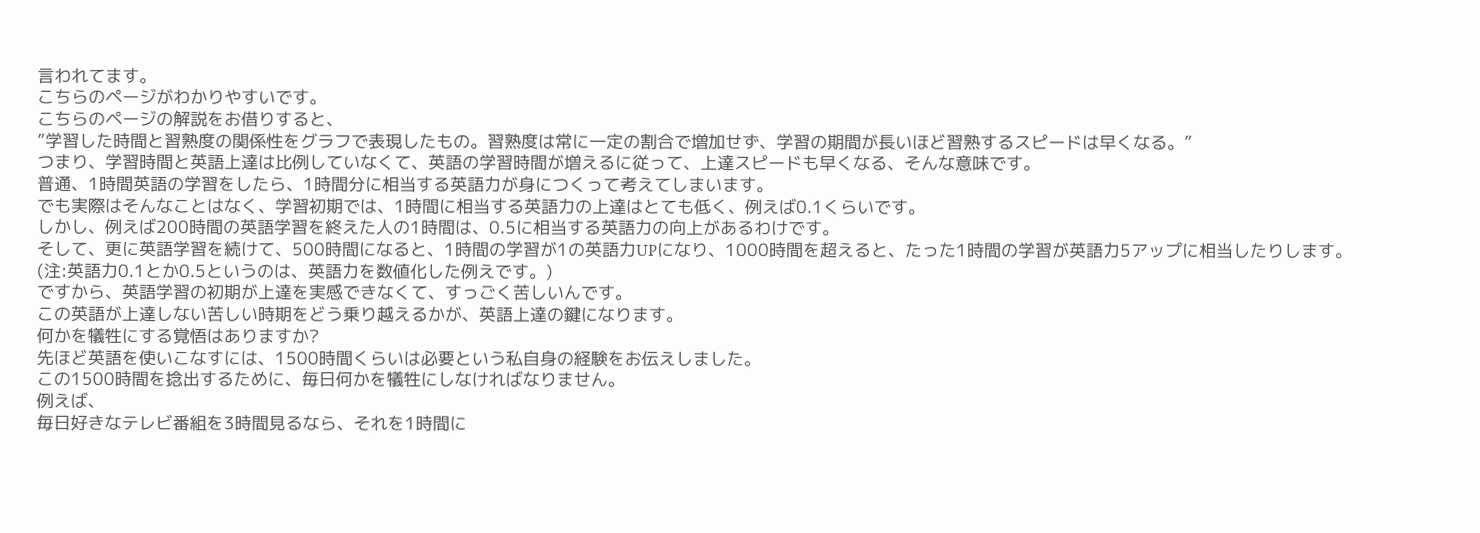言われてます。
こちらのページがわかりやすいです。
こちらのページの解説をお借りすると、
”学習した時間と習熟度の関係性をグラフで表現したもの。習熟度は常に一定の割合で増加せず、学習の期間が長いほど習熟するスピードは早くなる。”
つまり、学習時間と英語上達は比例していなくて、英語の学習時間が増えるに従って、上達スピードも早くなる、そんな意味です。
普通、1時間英語の学習をしたら、1時間分に相当する英語力が身につくって考えてしまいます。
でも実際はそんなことはなく、学習初期では、1時間に相当する英語力の上達はとても低く、例えば0.1くらいです。
しかし、例えば200時間の英語学習を終えた人の1時間は、0.5に相当する英語力の向上があるわけです。
そして、更に英語学習を続けて、500時間になると、1時間の学習が1の英語力UPになり、1000時間を超えると、たった1時間の学習が英語力5アップに相当したりします。
(注:英語力0.1とか0.5というのは、英語力を数値化した例えです。)
ですから、英語学習の初期が上達を実感できなくて、すっごく苦しいんです。
この英語が上達しない苦しい時期をどう乗り越えるかが、英語上達の鍵になります。
何かを犠牲にする覚悟はありますか?
先ほど英語を使いこなすには、1500時間くらいは必要という私自身の経験をお伝えしました。
この1500時間を捻出するために、毎日何かを犠牲にしなければなりません。
例えば、
毎日好きなテレビ番組を3時間見るなら、それを1時間に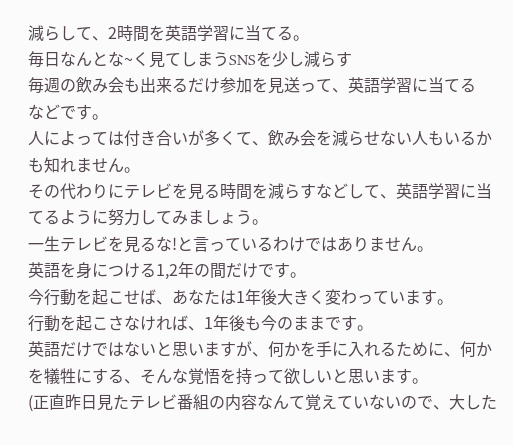減らして、2時間を英語学習に当てる。
毎日なんとな~く見てしまうSNSを少し減らす
毎週の飲み会も出来るだけ参加を見送って、英語学習に当てる
などです。
人によっては付き合いが多くて、飲み会を減らせない人もいるかも知れません。
その代わりにテレビを見る時間を減らすなどして、英語学習に当てるように努力してみましょう。
一生テレビを見るな!と言っているわけではありません。
英語を身につける1,2年の間だけです。
今行動を起こせば、あなたは1年後大きく変わっています。
行動を起こさなければ、1年後も今のままです。
英語だけではないと思いますが、何かを手に入れるために、何かを犠牲にする、そんな覚悟を持って欲しいと思います。
(正直昨日見たテレビ番組の内容なんて覚えていないので、大した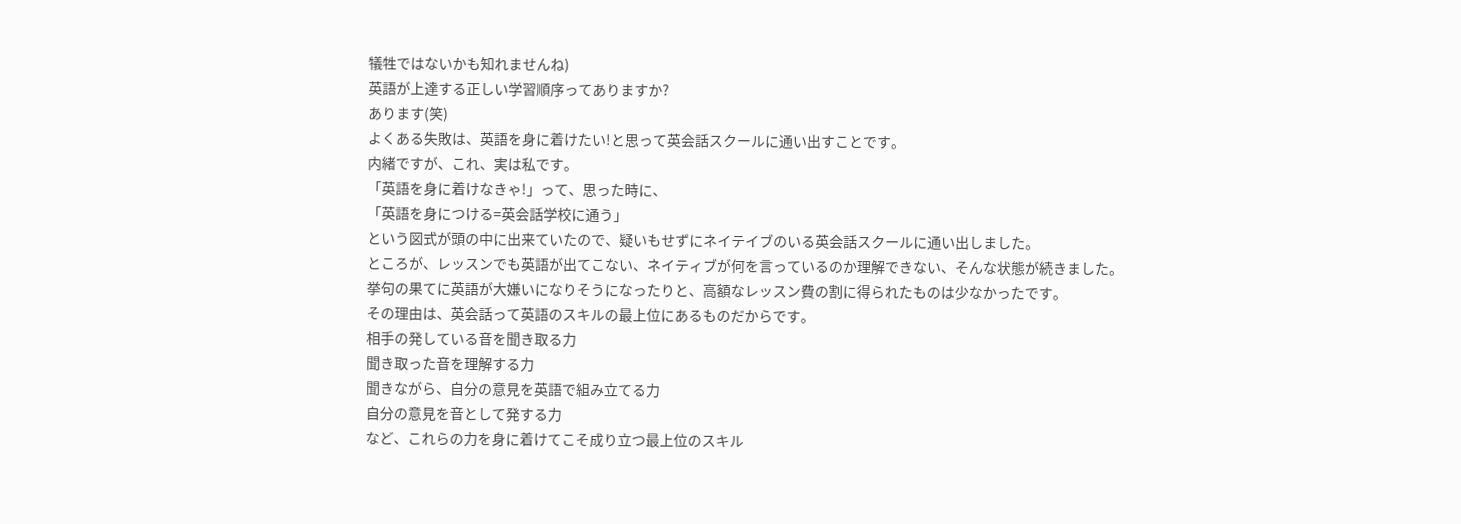犠牲ではないかも知れませんね)
英語が上達する正しい学習順序ってありますか?
あります(笑)
よくある失敗は、英語を身に着けたい!と思って英会話スクールに通い出すことです。
内緒ですが、これ、実は私です。
「英語を身に着けなきゃ!」って、思った時に、
「英語を身につける=英会話学校に通う」
という図式が頭の中に出来ていたので、疑いもせずにネイテイブのいる英会話スクールに通い出しました。
ところが、レッスンでも英語が出てこない、ネイティブが何を言っているのか理解できない、そんな状態が続きました。
挙句の果てに英語が大嫌いになりそうになったりと、高額なレッスン費の割に得られたものは少なかったです。
その理由は、英会話って英語のスキルの最上位にあるものだからです。
相手の発している音を聞き取る力
聞き取った音を理解する力
聞きながら、自分の意見を英語で組み立てる力
自分の意見を音として発する力
など、これらの力を身に着けてこそ成り立つ最上位のスキル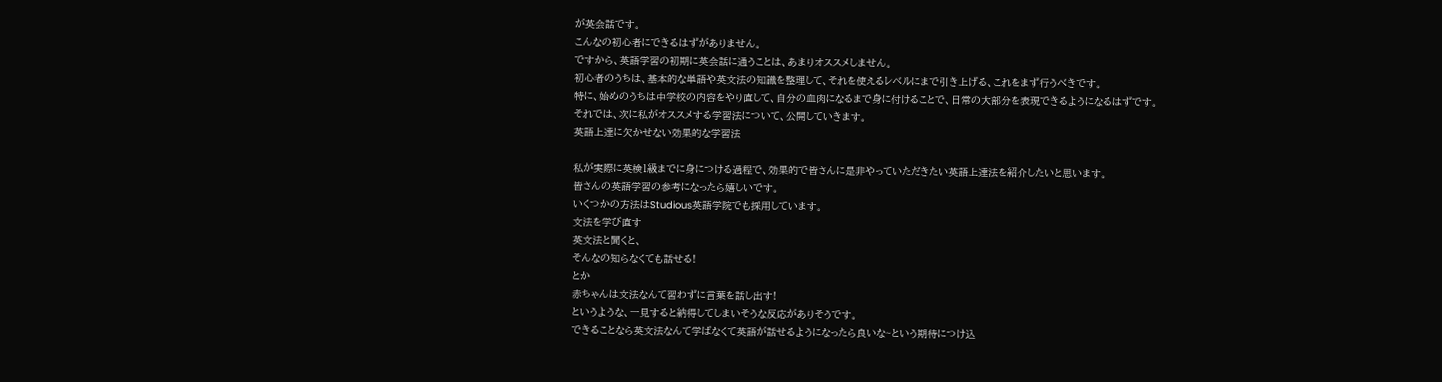が英会話です。
こんなの初心者にできるはずがありません。
ですから、英語学習の初期に英会話に通うことは、あまりオススメしません。
初心者のうちは、基本的な単語や英文法の知識を整理して、それを使えるレベルにまで引き上げる、これをまず行うべきです。
特に、始めのうちは中学校の内容をやり直して、自分の血肉になるまで身に付けることで、日常の大部分を表現できるようになるはずです。
それでは、次に私がオススメする学習法について、公開していきます。
英語上達に欠かせない効果的な学習法

私が実際に英検1級までに身につける過程で、効果的で皆さんに是非やっていただきたい英語上達法を紹介したいと思います。
皆さんの英語学習の参考になったら嬉しいです。
いくつかの方法はStudious英語学院でも採用しています。
文法を学び直す
英文法と聞くと、
そんなの知らなくても話せる!
とか
赤ちゃんは文法なんて習わずに言葉を話し出す!
というような、一見すると納得してしまいそうな反応がありそうです。
できることなら英文法なんて学ばなくて英語が話せるようになったら良いな~という期待につけ込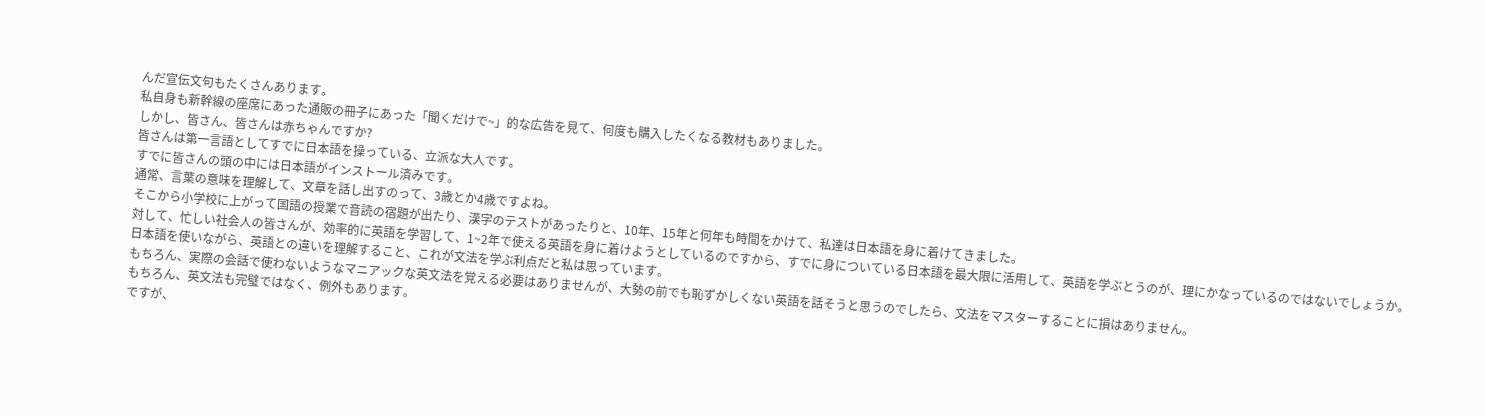んだ宣伝文句もたくさんあります。
私自身も新幹線の座席にあった通販の冊子にあった「聞くだけで~」的な広告を見て、何度も購入したくなる教材もありました。
しかし、皆さん、皆さんは赤ちゃんですか?
皆さんは第一言語としてすでに日本語を操っている、立派な大人です。
すでに皆さんの頭の中には日本語がインストール済みです。
通常、言葉の意味を理解して、文章を話し出すのって、3歳とか4歳ですよね。
そこから小学校に上がって国語の授業で音読の宿題が出たり、漢字のテストがあったりと、10年、15年と何年も時間をかけて、私達は日本語を身に着けてきました。
対して、忙しい社会人の皆さんが、効率的に英語を学習して、1~2年で使える英語を身に着けようとしているのですから、すでに身についている日本語を最大限に活用して、英語を学ぶとうのが、理にかなっているのではないでしょうか。
日本語を使いながら、英語との違いを理解すること、これが文法を学ぶ利点だと私は思っています。
もちろん、実際の会話で使わないようなマニアックな英文法を覚える必要はありませんが、大勢の前でも恥ずかしくない英語を話そうと思うのでしたら、文法をマスターすることに損はありません。
もちろん、英文法も完璧ではなく、例外もあります。
ですが、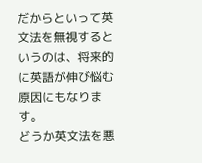だからといって英文法を無視するというのは、将来的に英語が伸び悩む原因にもなります。
どうか英文法を悪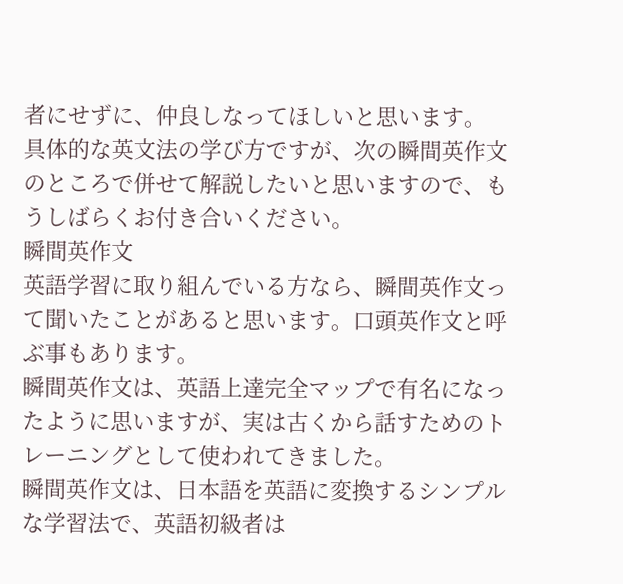者にせずに、仲良しなってほしいと思います。
具体的な英文法の学び方ですが、次の瞬間英作文のところで併せて解説したいと思いますので、もうしばらくお付き合いください。
瞬間英作文
英語学習に取り組んでいる方なら、瞬間英作文って聞いたことがあると思います。口頭英作文と呼ぶ事もあります。
瞬間英作文は、英語上達完全マップで有名になったように思いますが、実は古くから話すためのトレーニングとして使われてきました。
瞬間英作文は、日本語を英語に変換するシンプルな学習法で、英語初級者は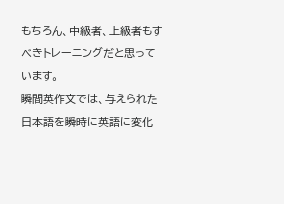もちろん、中級者、上級者もすべきトレーニングだと思っています。
瞬間英作文では、与えられた日本語を瞬時に英語に変化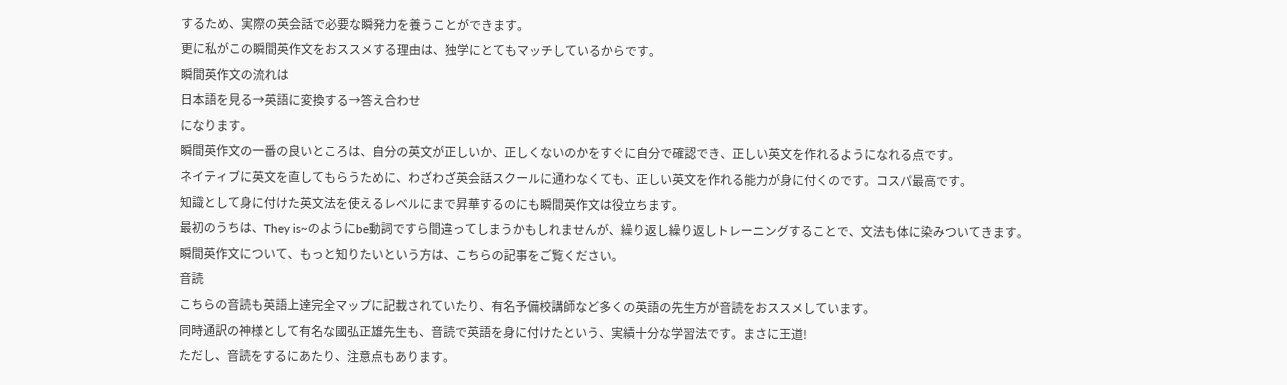するため、実際の英会話で必要な瞬発力を養うことができます。
更に私がこの瞬間英作文をおススメする理由は、独学にとてもマッチしているからです。
瞬間英作文の流れは
日本語を見る→英語に変換する→答え合わせ
になります。
瞬間英作文の一番の良いところは、自分の英文が正しいか、正しくないのかをすぐに自分で確認でき、正しい英文を作れるようになれる点です。
ネイティブに英文を直してもらうために、わざわざ英会話スクールに通わなくても、正しい英文を作れる能力が身に付くのです。コスパ最高です。
知識として身に付けた英文法を使えるレベルにまで昇華するのにも瞬間英作文は役立ちます。
最初のうちは、They is~のようにbe動詞ですら間違ってしまうかもしれませんが、繰り返し繰り返しトレーニングすることで、文法も体に染みついてきます。
瞬間英作文について、もっと知りたいという方は、こちらの記事をご覧ください。
音読
こちらの音読も英語上達完全マップに記載されていたり、有名予備校講師など多くの英語の先生方が音読をおススメしています。
同時通訳の神様として有名な國弘正雄先生も、音読で英語を身に付けたという、実績十分な学習法です。まさに王道!
ただし、音読をするにあたり、注意点もあります。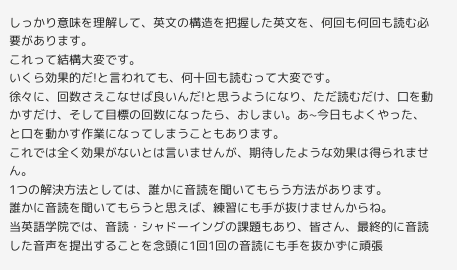しっかり意味を理解して、英文の構造を把握した英文を、何回も何回も読む必要があります。
これって結構大変です。
いくら効果的だ!と言われても、何十回も読むって大変です。
徐々に、回数さえこなせば良いんだ!と思うようになり、ただ読むだけ、口を動かすだけ、そして目標の回数になったら、おしまい。あ~今日もよくやった、と口を動かす作業になってしまうこともあります。
これでは全く効果がないとは言いませんが、期待したような効果は得られません。
1つの解決方法としては、誰かに音読を聞いてもらう方法があります。
誰かに音読を聞いてもらうと思えば、練習にも手が抜けませんからね。
当英語学院では、音読・シャドーイングの課題もあり、皆さん、最終的に音読した音声を提出することを念頭に1回1回の音読にも手を抜かずに頑張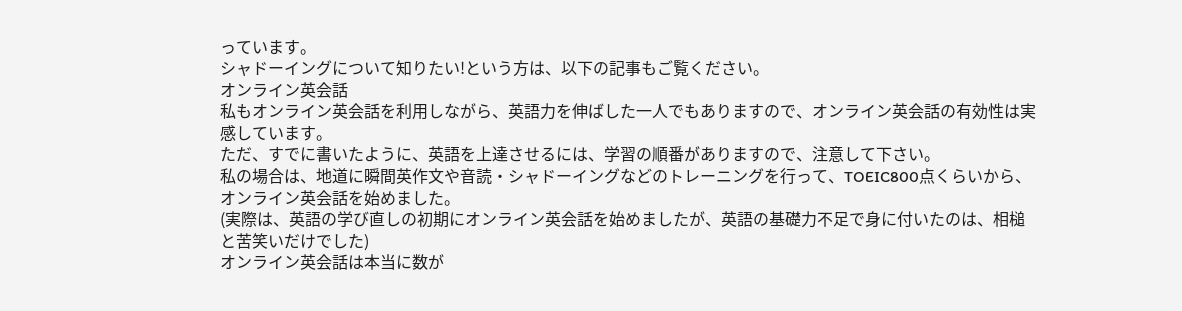っています。
シャドーイングについて知りたい!という方は、以下の記事もご覧ください。
オンライン英会話
私もオンライン英会話を利用しながら、英語力を伸ばした一人でもありますので、オンライン英会話の有効性は実感しています。
ただ、すでに書いたように、英語を上達させるには、学習の順番がありますので、注意して下さい。
私の場合は、地道に瞬間英作文や音読・シャドーイングなどのトレーニングを行って、TOEIC800点くらいから、オンライン英会話を始めました。
(実際は、英語の学び直しの初期にオンライン英会話を始めましたが、英語の基礎力不足で身に付いたのは、相槌と苦笑いだけでした)
オンライン英会話は本当に数が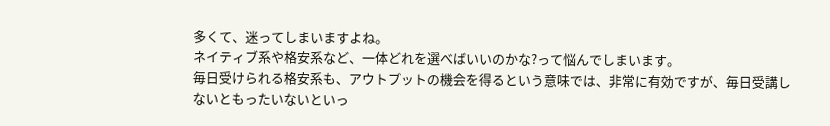多くて、迷ってしまいますよね。
ネイティブ系や格安系など、一体どれを選べばいいのかな?って悩んでしまいます。
毎日受けられる格安系も、アウトプットの機会を得るという意味では、非常に有効ですが、毎日受講しないともったいないといっ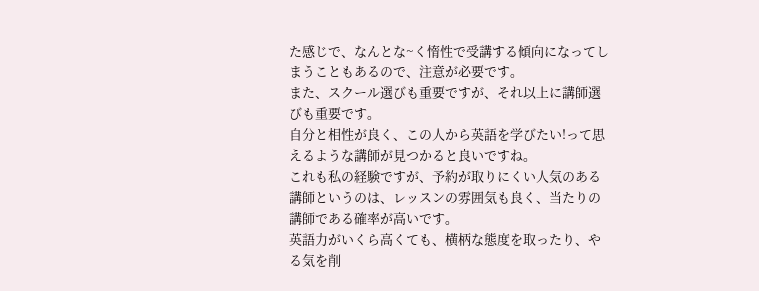た感じで、なんとな~く惰性で受講する傾向になってしまうこともあるので、注意が必要です。
また、スクール選びも重要ですが、それ以上に講師選びも重要です。
自分と相性が良く、この人から英語を学びたい!って思えるような講師が見つかると良いですね。
これも私の経験ですが、予約が取りにくい人気のある講師というのは、レッスンの雰囲気も良く、当たりの講師である確率が高いです。
英語力がいくら高くても、横柄な態度を取ったり、やる気を削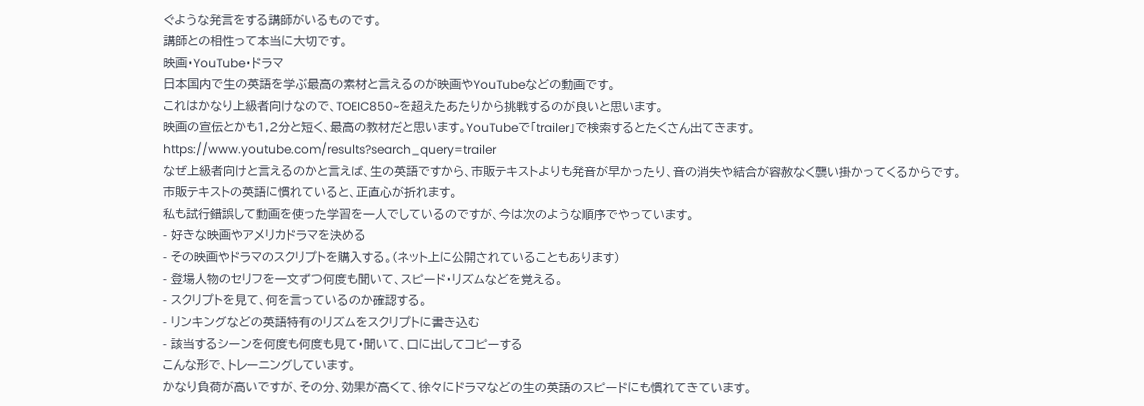ぐような発言をする講師がいるものです。
講師との相性って本当に大切です。
映画・YouTube・ドラマ
日本国内で生の英語を学ぶ最高の素材と言えるのが映画やYouTubeなどの動画です。
これはかなり上級者向けなので、TOEIC850~を超えたあたりから挑戦するのが良いと思います。
映画の宣伝とかも1,2分と短く、最高の教材だと思います。YouTubeで「trailer」で検索するとたくさん出てきます。
https://www.youtube.com/results?search_query=trailer
なぜ上級者向けと言えるのかと言えば、生の英語ですから、市販テキストよりも発音が早かったり、音の消失や結合が容赦なく襲い掛かってくるからです。
市販テキストの英語に慣れていると、正直心が折れます。
私も試行錯誤して動画を使った学習を一人でしているのですが、今は次のような順序でやっています。
- 好きな映画やアメリカドラマを決める
- その映画やドラマのスクリプトを購入する。(ネット上に公開されていることもあります)
- 登場人物のセリフを一文ずつ何度も聞いて、スピード・リズムなどを覚える。
- スクリプトを見て、何を言っているのか確認する。
- リンキングなどの英語特有のリズムをスクリプトに書き込む
- 該当するシーンを何度も何度も見て・聞いて、口に出してコピーする
こんな形で、トレーニングしています。
かなり負荷が高いですが、その分、効果が高くて、徐々にドラマなどの生の英語のスピードにも慣れてきています。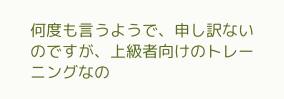何度も言うようで、申し訳ないのですが、上級者向けのトレーニングなの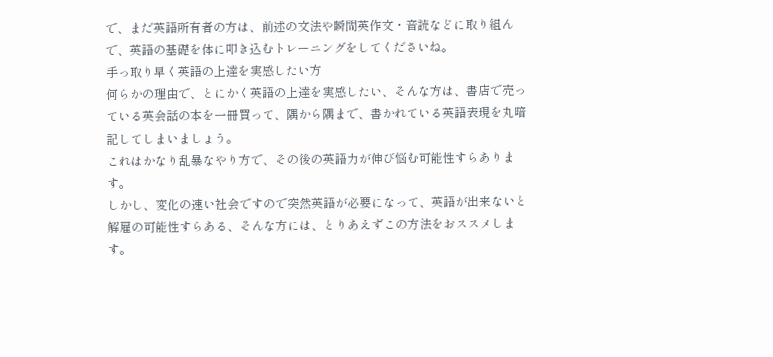で、まだ英語所有者の方は、前述の文法や瞬間英作文・音読などに取り組んで、英語の基礎を体に叩き込むトレーニングをしてくださいね。
手っ取り早く英語の上達を実感したい方
何らかの理由で、とにかく英語の上達を実感したい、そんな方は、書店で売っている英会話の本を一冊買って、隅から隅まで、書かれている英語表現を丸暗記してしまいましょう。
これはかなり乱暴なやり方で、その後の英語力が伸び悩む可能性すらあります。
しかし、変化の速い社会ですので突然英語が必要になって、英語が出来ないと解雇の可能性すらある、そんな方には、とりあえずこの方法をおススメします。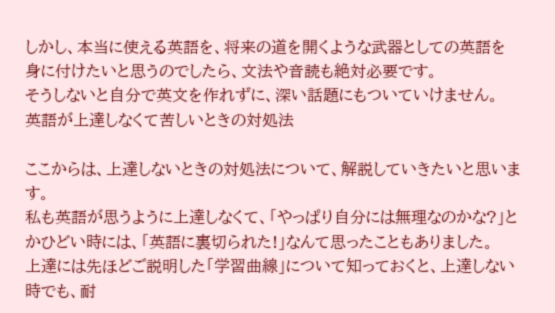しかし、本当に使える英語を、将来の道を開くような武器としての英語を身に付けたいと思うのでしたら、文法や音読も絶対必要です。
そうしないと自分で英文を作れずに、深い話題にもついていけません。
英語が上達しなくて苦しいときの対処法

ここからは、上達しないときの対処法について、解説していきたいと思います。
私も英語が思うように上達しなくて、「やっぱり自分には無理なのかな?」とかひどい時には、「英語に裏切られた!」なんて思ったこともありました。
上達には先ほどご説明した「学習曲線」について知っておくと、上達しない時でも、耐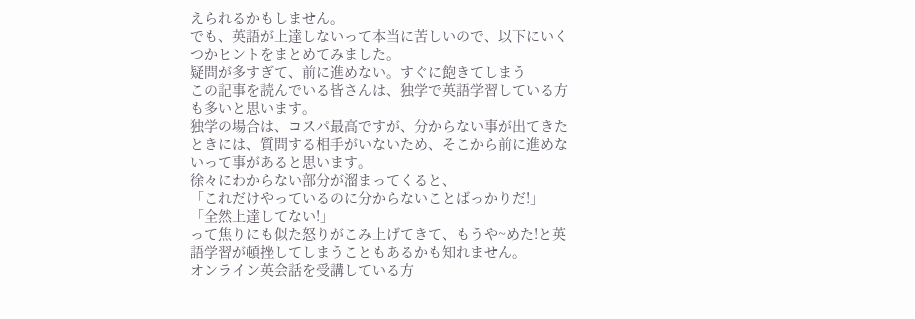えられるかもしません。
でも、英語が上達しないって本当に苦しいので、以下にいくつかヒントをまとめてみました。
疑問が多すぎて、前に進めない。すぐに飽きてしまう
この記事を読んでいる皆さんは、独学で英語学習している方も多いと思います。
独学の場合は、コスパ最高ですが、分からない事が出てきたときには、質問する相手がいないため、そこから前に進めないって事があると思います。
徐々にわからない部分が溜まってくると、
「これだけやっているのに分からないことばっかりだ!」
「全然上達してない!」
って焦りにも似た怒りがこみ上げてきて、もうや~めた!と英語学習が頓挫してしまうこともあるかも知れません。
オンライン英会話を受講している方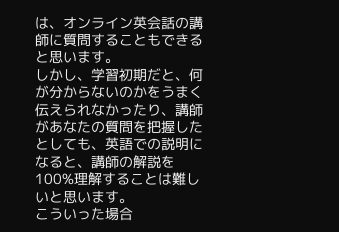は、オンライン英会話の講師に質問することもできると思います。
しかし、学習初期だと、何が分からないのかをうまく伝えられなかったり、講師があなたの質問を把握したとしても、英語での説明になると、講師の解説を100%理解することは難しいと思います。
こういった場合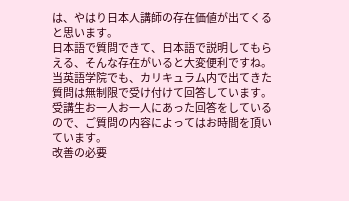は、やはり日本人講師の存在価値が出てくると思います。
日本語で質問できて、日本語で説明してもらえる、そんな存在がいると大変便利ですね。
当英語学院でも、カリキュラム内で出てきた質問は無制限で受け付けて回答しています。
受講生お一人お一人にあった回答をしているので、ご質問の内容によってはお時間を頂いています。
改善の必要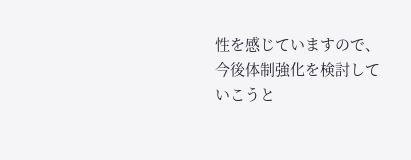性を感じていますので、今後体制強化を検討していこうと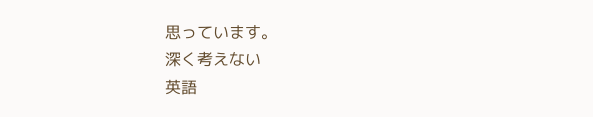思っています。
深く考えない
英語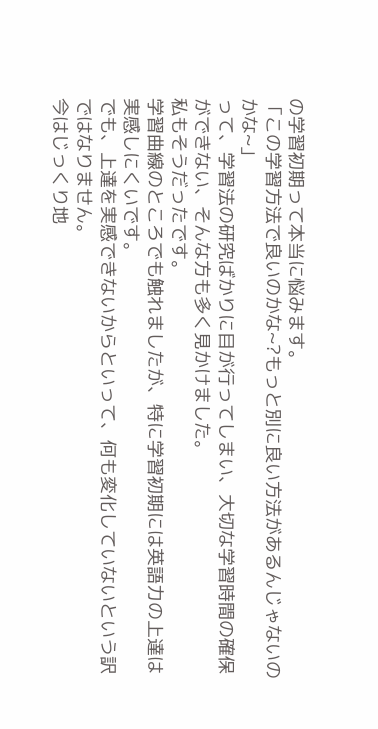の学習初期って本当に悩みます。
「この学習方法で良いのかな~?もっと別に良い方法があるんじゃないのかな~」
って、学習法の研究ばかりに目が行ってしまい、大切な学習時間の確保ができない、そんな方も多く見かけました。
私もそうだったです。
学習曲線のところでも触れましたが、特に学習初期には英語力の上達は実感しにくいです。
でも、上達を実感できないからといって、何も変化していないという訳ではなりません。
今はじっくり地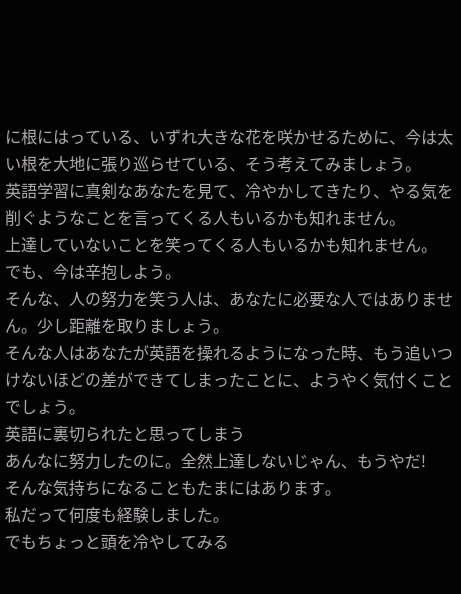に根にはっている、いずれ大きな花を咲かせるために、今は太い根を大地に張り巡らせている、そう考えてみましょう。
英語学習に真剣なあなたを見て、冷やかしてきたり、やる気を削ぐようなことを言ってくる人もいるかも知れません。
上達していないことを笑ってくる人もいるかも知れません。
でも、今は辛抱しよう。
そんな、人の努力を笑う人は、あなたに必要な人ではありません。少し距離を取りましょう。
そんな人はあなたが英語を操れるようになった時、もう追いつけないほどの差ができてしまったことに、ようやく気付くことでしょう。
英語に裏切られたと思ってしまう
あんなに努力したのに。全然上達しないじゃん、もうやだ!
そんな気持ちになることもたまにはあります。
私だって何度も経験しました。
でもちょっと頭を冷やしてみる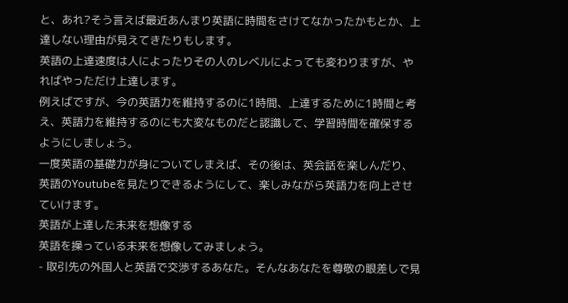と、あれ?そう言えば最近あんまり英語に時間をさけてなかったかもとか、上達しない理由が見えてきたりもします。
英語の上達速度は人によったりその人のレベルによっても変わりますが、やればやっただけ上達します。
例えばですが、今の英語力を維持するのに1時間、上達するために1時間と考え、英語力を維持するのにも大変なものだと認識して、学習時間を確保するようにしましょう。
一度英語の基礎力が身についてしまえば、その後は、英会話を楽しんだり、英語のYoutubeを見たりできるようにして、楽しみながら英語力を向上させていけます。
英語が上達した未来を想像する
英語を操っている未来を想像してみましょう。
- 取引先の外国人と英語で交渉するあなた。そんなあなたを尊敬の眼差しで見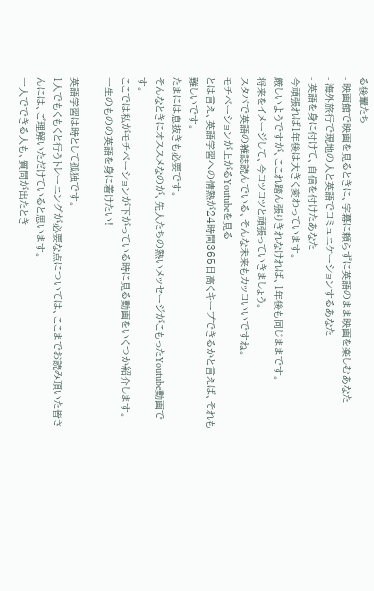る後輩たち
- 映画館で映画を見るときに、字幕に頼らずに英語のまま映画を楽しむあなた
- 海外旅行で現地の人と英語でコミュニケーションするあなた
- 英語を身に付けて、自信を付けたあなた
今頑張れば1年後は大きく変わっています。
厳しいようですが、ここれ踏ん張りきれなければ、1年後も同じままです。
将来をイメージして、今コツコツと頑張っていきましょう。
スタバで英語の雑誌読んでいる、そんな未来もカッコいいですね。
モチベーションが上がるYoutubeを見る
とは言え、英語学習への情熱が24時間365日高くキープできるかと言えば、それも難しいです。
たまには息抜きも必要です。
そんなときにオススメなのが、先人たちの熱いメッセージがこもったYoutube動画です。
ここでは私がモチベーションが下がっている時に見る動画をいくつか紹介します。
一生のものの英語を身に着けたい!

英語学習は時として孤独です。
1人でもくもくと行うトレーニングが必要な点については、ここまでお読み頂いた皆さんには、ご理解いただけていると思います。
一人でできる人も、質問が出たとき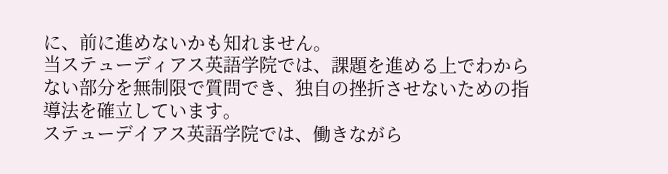に、前に進めないかも知れません。
当ステューディアス英語学院では、課題を進める上でわからない部分を無制限で質問でき、独自の挫折させないための指導法を確立しています。
ステューデイアス英語学院では、働きながら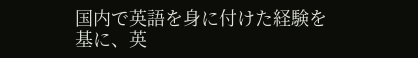国内で英語を身に付けた経験を基に、英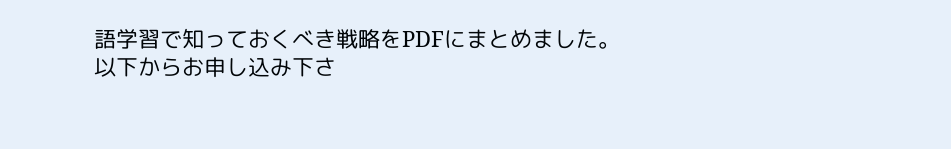語学習で知っておくべき戦略をPDFにまとめました。
以下からお申し込み下さ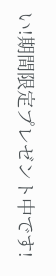い!期間限定プレゼント中です!